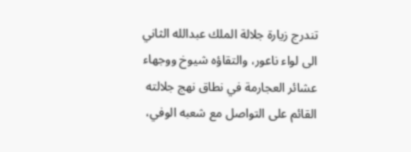تندرج زيارة جلالة الملك عبدالله الثاني الى لواء ناعور، والتقاؤه شيوخ ووجهاء عشائر العجارمة في نطاق نهج جلالته القائم على التواصل مع شعبه الوفي،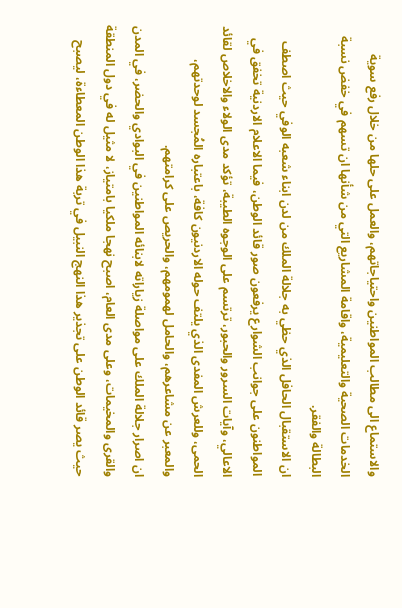والاستماع الى مطالب المواطنين واحتياجاتهم، والعمل على حلها من خلال رفع سوية الخدمات الصحية والتعليمية، واقامة المشاريع التي من شأنها ان تسهم في خفض نسبة البطالة والفقر.
ان الاستقبال الحافل الذي حظي به جلالة الملك من لدن ابناء شعبه الوفي حيث اصطف المواطنون على جوانب الشوارع يرفعون صور قائد الوطن، فيما الاعلام الاردنية تخفق في الاعالي، وآيات السرور والحبور، ترتسم على الوجوه الطيبة، تؤكد مدى الولاء والاخلاص لقائد الحمى، وللعرش المفدى الذي يلتف حوله الاردنيون كافة، باعتباره المُجسد لوحدتهم، والمعبر عن مشاعرهم، والحامل لهمومهم، والحريص على كرامتهم.
ان اصرار جلالة الملك على مواصلة زياراته لابنائه المواطنين في البوادي والحضر، في المدن والقرى والمخيمات، وعلى مدى العام، اصبح نهجا ملكيا بامتياز، لا مثيل له في دول المنطقة حيث يصر قائد الوطن على تجذير هذا النهج النبيل في تربة هذا الوطن المعطاءة، ليصبح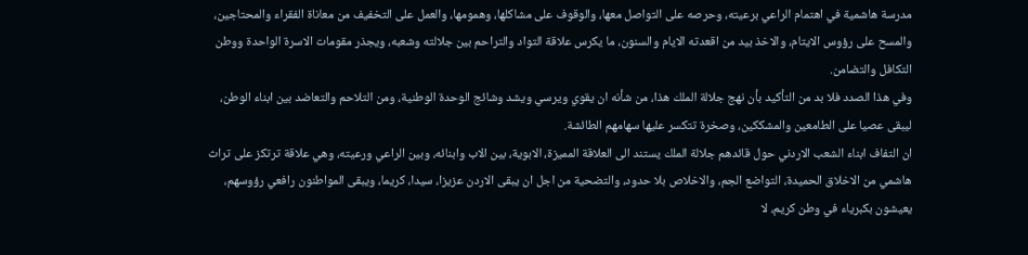مدرسة هاشمية في اهتمام الراعي برعيته، وحرصه على التواصل معها، والوقوف على مشاكلها، وهمومها، والعمل على التخفيف من معاناة الفقراء والمحتاجين، والمسح على رؤوس الايتام، والاخذ بيد من اقعدته الايام والسنون، ما يكرس علاقة التواد والتراحم بين جلالته وشعبه، ويجذر مقومات الاسرة الواحدة ووطن التكافل والتضامن.
وفي هذا الصدد فلا بد من التأكيد بأن نهج جلالة الملك هذا، من شأنه ان يقوي ويرسي ويشد وشائج الوحدة الوطنية، ومن التلاحم والتعاضد بين ابناء الوطن، ليبقى عصيا على الطامعين والمشككين، وصخرة تتكسر عليها سهامهم الطائشة.
ان التفاف ابناء الشعب الاردني حول قائدهم جلالة الملك يستند الى العلاقة المميزة، الابوية، بين الاب وابنائه، وبين الراعي ورعيته، وهي علاقة ترتكز على تراث هاشمي من الاخلاق الحميدة، التواضع الجم، والاخلاص بلا حدود، والتضحية من اجل ان يبقى الاردن عزيزا، سيدا، كريما، ويبقى المواطنون رافعي رؤوسهم، يعيشون بكبرياء في وطن كريم، لا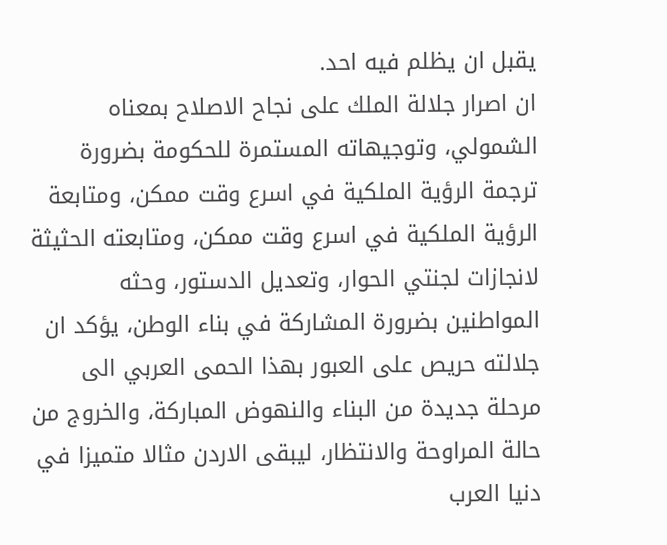يقبل ان يظلم فيه احد.
ان اصرار جلالة الملك على نجاح الاصلاح بمعناه الشمولي، وتوجيهاته المستمرة للحكومة بضرورة ترجمة الرؤية الملكية في اسرع وقت ممكن، ومتابعة الرؤية الملكية في اسرع وقت ممكن، ومتابعته الحثيثة لانجازات لجنتي الحوار، وتعديل الدستور، وحثه المواطنين بضرورة المشاركة في بناء الوطن، يؤكد ان جلالته حريص على العبور بهذا الحمى العربي الى مرحلة جديدة من البناء والنهوض المباركة، والخروج من حالة المراوحة والانتظار، ليبقى الاردن مثالا متميزا في دنيا العرب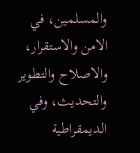والمسلمين، في الامن والاستقرار، والاصلاح والتطوير والتحديث، وفي الديمقراطية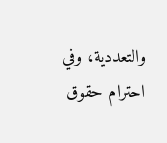والتعددية، وفي احترام حقوق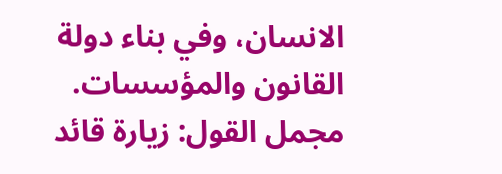الانسان، وفي بناء دولة القانون والمؤسسات.
مجمل القول: زيارة قائد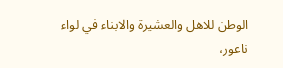الوطن للاهل والعشيرة والابناء في لواء ناعور،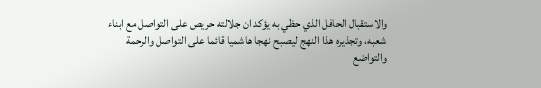والاستقبال الحافل الذي حظي به يؤكد ان جلالته حريص على التواصل مع ابناء شعبه، وتجذيره هذا النهج ليصبح نهجا هاشميا قائما على التواصل والرحمة والتواضع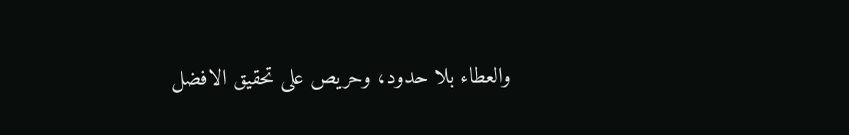والعطاء بلا حدود، وحريص على تحقيق الافضل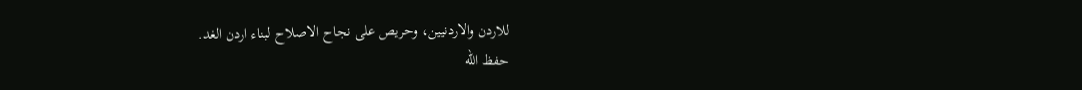للاردن والاردنيين، وحريص على نجاح الاصلاح لبناء اردن الغد.
حفظ الله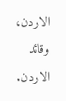الاردن، وقائد الاردن.